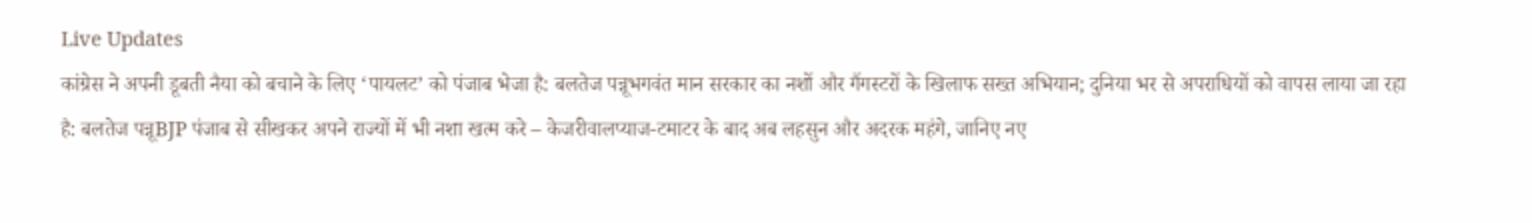Live Updates
कांग्रेस ने अपनी डूबती नैया को बचाने के लिए ‘पायलट’ को पंजाब भेजा है: बलतेज पन्नूभगवंत मान सरकार का नशों और गैंगस्टरों के खिलाफ सख्त अभियान; दुनिया भर से अपराधियों को वापस लाया जा रहा है: बलतेज पन्नूBJP पंजाब से सीखकर अपने राज्यों में भी नशा खत्म करे – केजरीवालप्याज-टमाटर के बाद अब लहसुन और अदरक महंगे, जानिए नए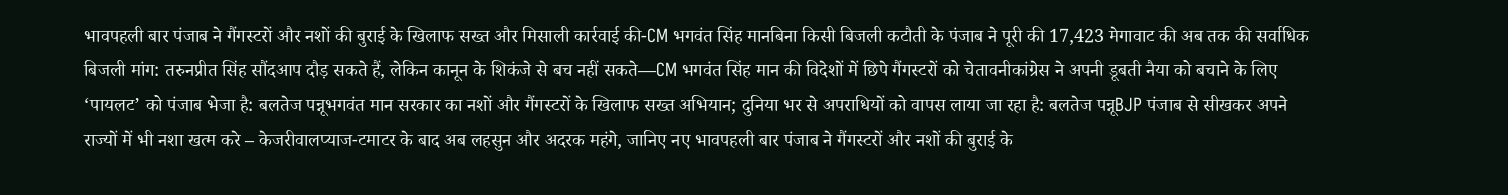भावपहली बार पंजाब ने गैंगस्टरों और नशों की बुराई के खिलाफ सख्त और मिसाली कार्रवाई की-CM भगवंत सिंह मानबिना किसी बिजली कटौती के पंजाब ने पूरी की 17,423 मेगावाट की अब तक की सर्वाधिक बिजली मांग: तरुनप्रीत सिंह सौंदआप दौड़ सकते हैं, लेकिन कानून के शिकंजे से बच नहीं सकते—CM भगवंत सिंह मान की विदेशों में छिपे गैंगस्टरों को चेतावनीकांग्रेस ने अपनी डूबती नैया को बचाने के लिए ‘पायलट’ को पंजाब भेजा है: बलतेज पन्नूभगवंत मान सरकार का नशों और गैंगस्टरों के खिलाफ सख्त अभियान; दुनिया भर से अपराधियों को वापस लाया जा रहा है: बलतेज पन्नूBJP पंजाब से सीखकर अपने राज्यों में भी नशा खत्म करे – केजरीवालप्याज-टमाटर के बाद अब लहसुन और अदरक महंगे, जानिए नए भावपहली बार पंजाब ने गैंगस्टरों और नशों की बुराई के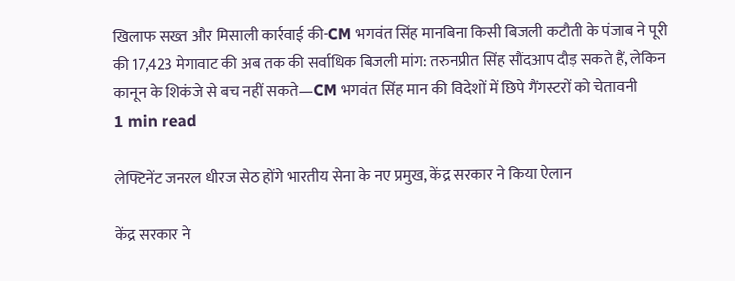खिलाफ सख्त और मिसाली कार्रवाई की-CM भगवंत सिंह मानबिना किसी बिजली कटौती के पंजाब ने पूरी की 17,423 मेगावाट की अब तक की सर्वाधिक बिजली मांग: तरुनप्रीत सिंह सौंदआप दौड़ सकते हैं, लेकिन कानून के शिकंजे से बच नहीं सकते—CM भगवंत सिंह मान की विदेशों में छिपे गैंगस्टरों को चेतावनी
1 min read

लेफ्टिनेंट जनरल धीरज सेठ होंगे भारतीय सेना के नए प्रमुख, केंद्र सरकार ने किया ऐलान

केंद्र सरकार ने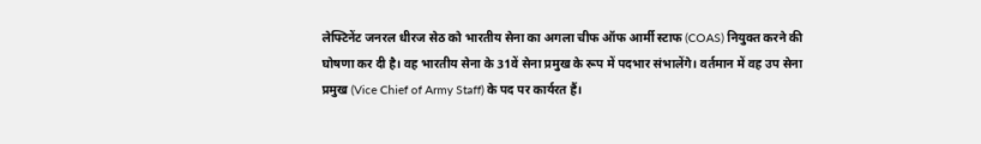लेफ्टिनेंट जनरल धीरज सेठ को भारतीय सेना का अगला चीफ ऑफ आर्मी स्टाफ (COAS) नियुक्त करने की घोषणा कर दी है। वह भारतीय सेना के 31वें सेना प्रमुख के रूप में पदभार संभालेंगे। वर्तमान में वह उप सेना प्रमुख (Vice Chief of Army Staff) के पद पर कार्यरत हैं।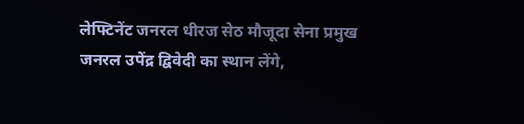लेफ्टिनेंट जनरल धीरज सेठ मौजूदा सेना प्रमुख जनरल उपेंद्र द्विवेदी का स्थान लेंगे,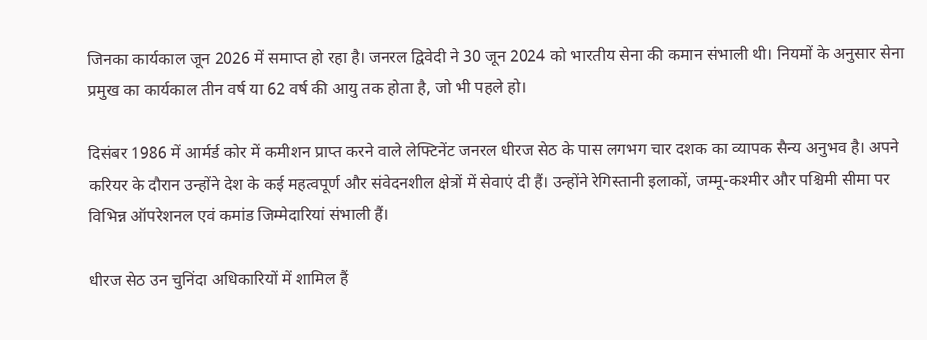जिनका कार्यकाल जून 2026 में समाप्त हो रहा है। जनरल द्विवेदी ने 30 जून 2024 को भारतीय सेना की कमान संभाली थी। नियमों के अनुसार सेना प्रमुख का कार्यकाल तीन वर्ष या 62 वर्ष की आयु तक होता है, जो भी पहले हो।

दिसंबर 1986 में आर्मर्ड कोर में कमीशन प्राप्त करने वाले लेफ्टिनेंट जनरल धीरज सेठ के पास लगभग चार दशक का व्यापक सैन्य अनुभव है। अपने करियर के दौरान उन्होंने देश के कई महत्वपूर्ण और संवेदनशील क्षेत्रों में सेवाएं दी हैं। उन्होंने रेगिस्तानी इलाकों, जम्मू-कश्मीर और पश्चिमी सीमा पर विभिन्न ऑपरेशनल एवं कमांड जिम्मेदारियां संभाली हैं।

धीरज सेठ उन चुनिंदा अधिकारियों में शामिल हैं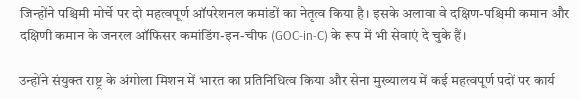जिन्होंने पश्चिमी मोर्चे पर दो महत्वपूर्ण ऑपरेशनल कमांडों का नेतृत्व किया है। इसके अलावा वे दक्षिण-पश्चिमी कमान और दक्षिणी कमान के जनरल ऑफिसर कमांडिंग-इन-चीफ (GOC-in-C) के रूप में भी सेवाएं दे चुके हैं।

उन्होंने संयुक्त राष्ट्र के अंगोला मिशन में भारत का प्रतिनिधित्व किया और सेना मुख्यालय में कई महत्वपूर्ण पदों पर कार्य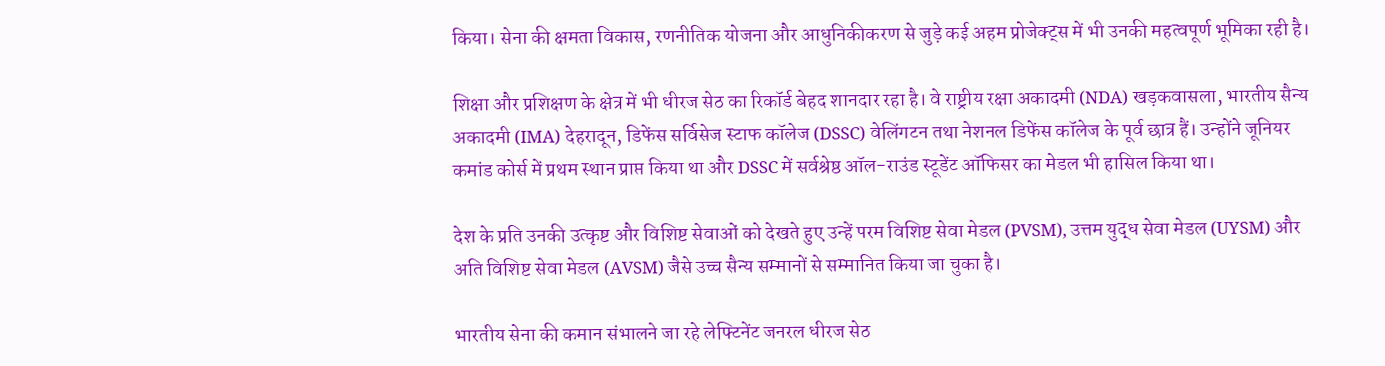किया। सेना की क्षमता विकास, रणनीतिक योजना और आधुनिकीकरण से जुड़े कई अहम प्रोजेक्ट्स में भी उनकी महत्वपूर्ण भूमिका रही है।

शिक्षा और प्रशिक्षण के क्षेत्र में भी धीरज सेठ का रिकॉर्ड बेहद शानदार रहा है। वे राष्ट्रीय रक्षा अकादमी (NDA) खड़कवासला, भारतीय सैन्य अकादमी (IMA) देहरादून, डिफेंस सर्विसेज स्टाफ कॉलेज (DSSC) वेलिंगटन तथा नेशनल डिफेंस कॉलेज के पूर्व छात्र हैं। उन्होंने जूनियर कमांड कोर्स में प्रथम स्थान प्राप्त किया था और DSSC में सर्वश्रेष्ठ ऑल-राउंड स्टूडेंट ऑफिसर का मेडल भी हासिल किया था।

देश के प्रति उनकी उत्कृष्ट और विशिष्ट सेवाओं को देखते हुए उन्हें परम विशिष्ट सेवा मेडल (PVSM), उत्तम युद्ध सेवा मेडल (UYSM) और अति विशिष्ट सेवा मेडल (AVSM) जैसे उच्च सैन्य सम्मानों से सम्मानित किया जा चुका है।

भारतीय सेना की कमान संभालने जा रहे लेफ्टिनेंट जनरल धीरज सेठ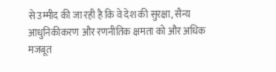से उम्मीद की जा रही है कि वे देश की सुरक्षा, सैन्य आधुनिकीकरण और रणनीतिक क्षमता को और अधिक मजबूत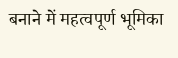बनाने में महत्वपूर्ण भूमिका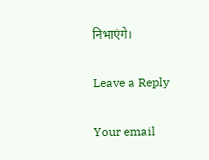निभाएंगे।

Leave a Reply

Your email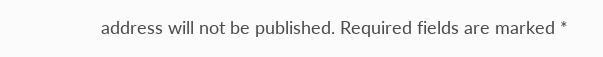address will not be published. Required fields are marked *